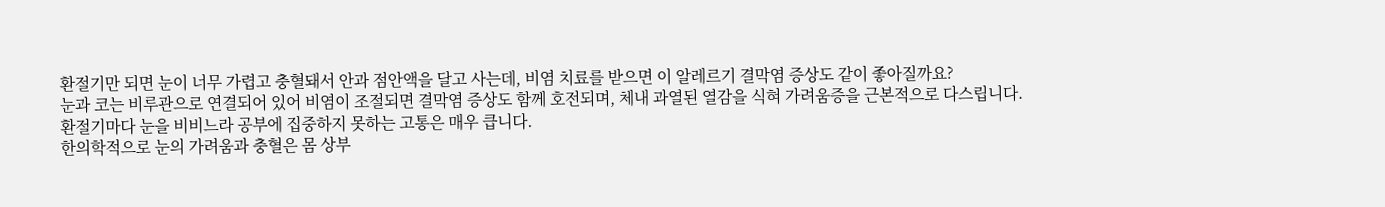환절기만 되면 눈이 너무 가렵고 충혈돼서 안과 점안액을 달고 사는데, 비염 치료를 받으면 이 알레르기 결막염 증상도 같이 좋아질까요?
눈과 코는 비루관으로 연결되어 있어 비염이 조절되면 결막염 증상도 함께 호전되며, 체내 과열된 열감을 식혀 가려움증을 근본적으로 다스립니다.
환절기마다 눈을 비비느라 공부에 집중하지 못하는 고통은 매우 큽니다.
한의학적으로 눈의 가려움과 충혈은 몸 상부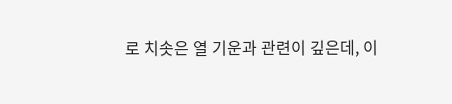로 치솟은 열 기운과 관련이 깊은데, 이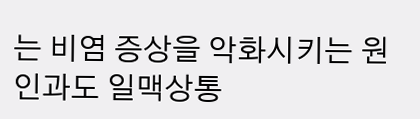는 비염 증상을 악화시키는 원인과도 일맥상통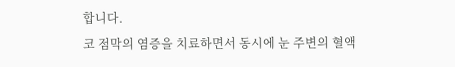합니다.
코 점막의 염증을 치료하면서 동시에 눈 주변의 혈액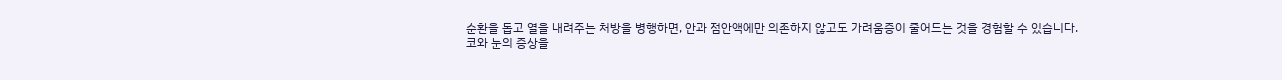순환을 돕고 열을 내려주는 처방을 병행하면, 안과 점안액에만 의존하지 않고도 가려움증이 줄어드는 것을 경험할 수 있습니다.
코와 눈의 증상을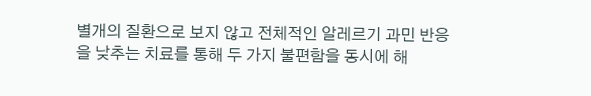별개의 질환으로 보지 않고 전체적인 알레르기 과민 반응을 낮추는 치료를 통해 두 가지 불편함을 동시에 해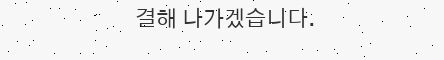결해 나가겠습니다.